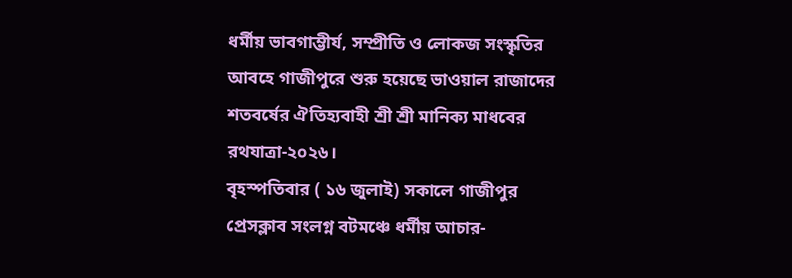ধর্মীয় ভাবগাম্ভীর্য, সম্প্রীতি ও লোকজ সংস্কৃতির আবহে গাজীপুরে শুরু হয়েছে ভাওয়াল রাজাদের শতবর্ষের ঐতিহ্যবাহী শ্রী শ্রী মানিক্য মাধবের রথযাত্রা-২০২৬।
বৃহস্পতিবার ( ১৬ জুলাই) সকালে গাজীপুর প্রেসক্লাব সংলগ্ন বটমঞ্চে ধর্মীয় আচার-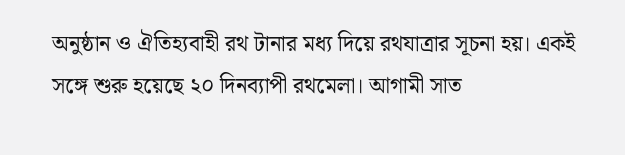অনুষ্ঠান ও ঐতিহ্যবাহী রথ টানার মধ্য দিয়ে রথযাত্রার সূচনা হয়। একই সঙ্গে শুরু হয়েছে ২০ দিনব্যাপী রথমেলা। আগামী সাত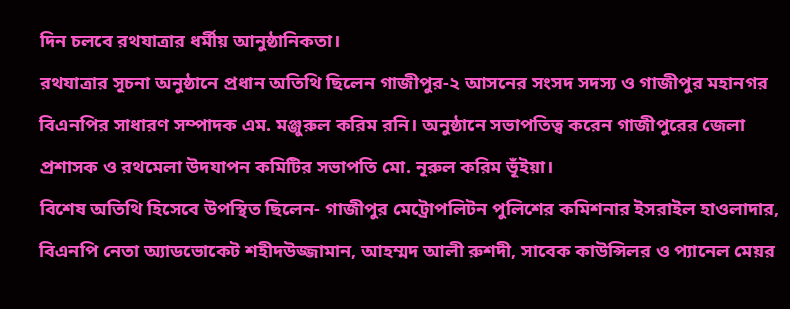দিন চলবে রথযাত্রার ধর্মীয় আনুষ্ঠানিকতা।
রথযাত্রার সূচনা অনুষ্ঠানে প্রধান অতিথি ছিলেন গাজীপুর-২ আসনের সংসদ সদস্য ও গাজীপুর মহানগর বিএনপির সাধারণ সম্পাদক এম. মঞ্জুরুল করিম রনি। অনুষ্ঠানে সভাপতিত্ব করেন গাজীপুরের জেলা প্রশাসক ও রথমেলা উদযাপন কমিটির সভাপতি মো. নূরুল করিম ভূঁইয়া।
বিশেষ অতিথি হিসেবে উপস্থিত ছিলেন- গাজীপুর মেট্রোপলিটন পুলিশের কমিশনার ইসরাইল হাওলাদার, বিএনপি নেতা অ্যাডভোকেট শহীদউজ্জামান, আহম্মদ আলী রুশদী, সাবেক কাউন্সিলর ও প্যানেল মেয়র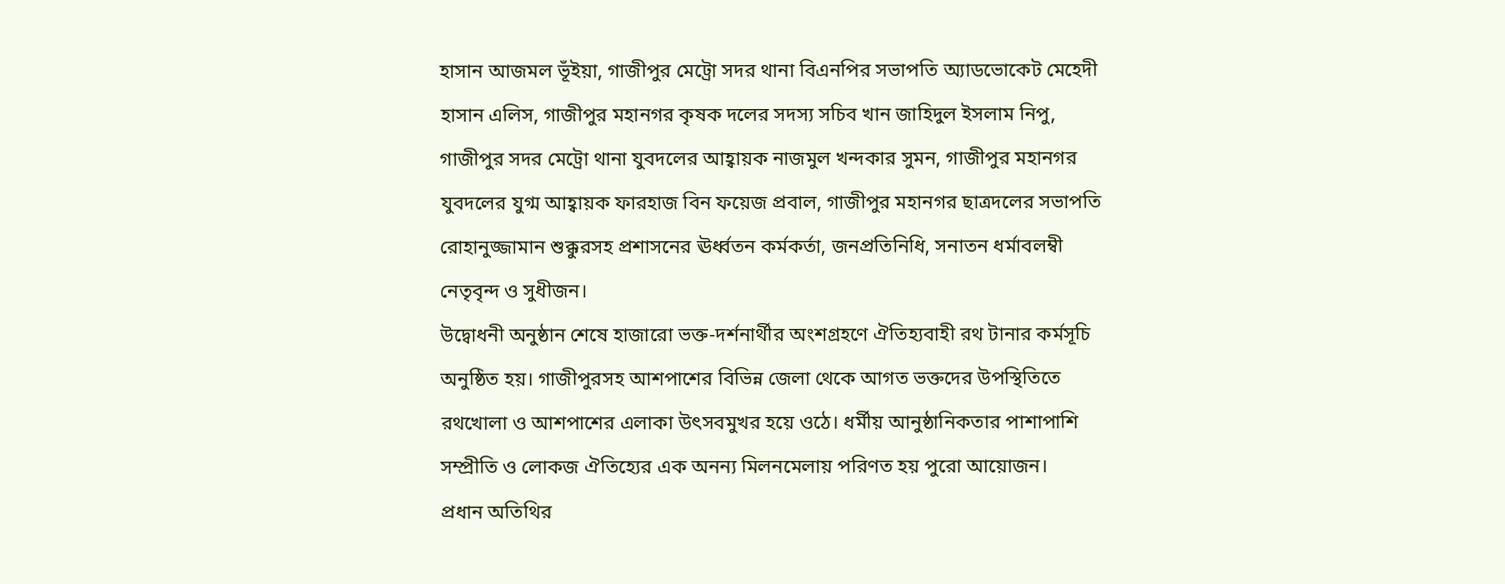হাসান আজমল ভূঁইয়া, গাজীপুর মেট্রো সদর থানা বিএনপির সভাপতি অ্যাডভোকেট মেহেদী হাসান এলিস, গাজীপুর মহানগর কৃষক দলের সদস্য সচিব খান জাহিদুল ইসলাম নিপু, গাজীপুর সদর মেট্রো থানা যুবদলের আহ্বায়ক নাজমুল খন্দকার সুমন, গাজীপুর মহানগর যুবদলের যুগ্ম আহ্বায়ক ফারহাজ বিন ফয়েজ প্রবাল, গাজীপুর মহানগর ছাত্রদলের সভাপতি রোহানুজ্জামান শুক্কুরসহ প্রশাসনের ঊর্ধ্বতন কর্মকর্তা, জনপ্রতিনিধি, সনাতন ধর্মাবলম্বী নেতৃবৃন্দ ও সুধীজন।
উদ্বোধনী অনুষ্ঠান শেষে হাজারো ভক্ত-দর্শনার্থীর অংশগ্রহণে ঐতিহ্যবাহী রথ টানার কর্মসূচি অনুষ্ঠিত হয়। গাজীপুরসহ আশপাশের বিভিন্ন জেলা থেকে আগত ভক্তদের উপস্থিতিতে রথখোলা ও আশপাশের এলাকা উৎসবমুখর হয়ে ওঠে। ধর্মীয় আনুষ্ঠানিকতার পাশাপাশি সম্প্রীতি ও লোকজ ঐতিহ্যের এক অনন্য মিলনমেলায় পরিণত হয় পুরো আয়োজন।
প্রধান অতিথির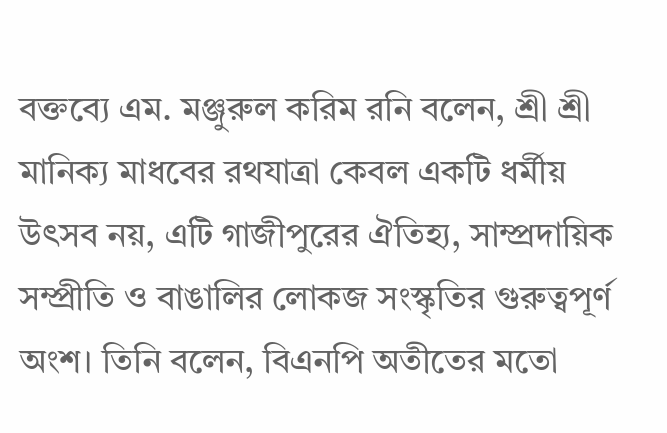বক্তব্যে এম. মঞ্জুরুল করিম রনি বলেন, শ্রী শ্রী মানিক্য মাধবের রথযাত্রা কেবল একটি ধর্মীয় উৎসব নয়, এটি গাজীপুরের ঐতিহ্য, সাম্প্রদায়িক সম্প্রীতি ও বাঙালির লোকজ সংস্কৃতির গুরুত্বপূর্ণ অংশ। তিনি বলেন, বিএনপি অতীতের মতো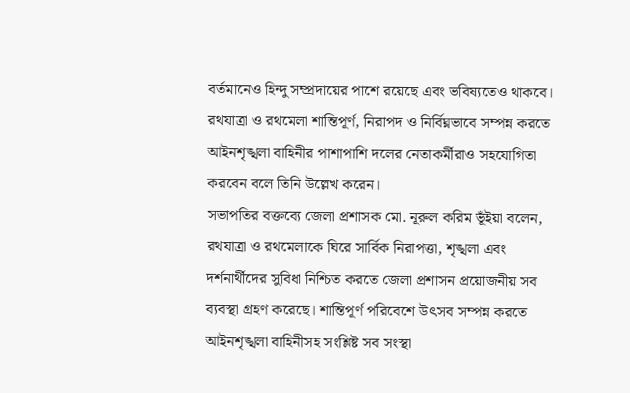বর্তমানেও হিন্দু সম্প্রদায়ের পাশে রয়েছে এবং ভবিষ্যতেও থাকবে। রথযাত্রা ও রথমেলা শান্তিপূর্ণ, নিরাপদ ও নির্বিঘ্নভাবে সম্পন্ন করতে আইনশৃঙ্খলা বাহিনীর পাশাপাশি দলের নেতাকর্মীরাও সহযোগিতা করবেন বলে তিনি উল্লেখ করেন।
সভাপতির বক্তব্যে জেলা প্রশাসক মো. নূরুল করিম ভূঁইয়া বলেন, রথযাত্রা ও রথমেলাকে ঘিরে সার্বিক নিরাপত্তা, শৃঙ্খলা এবং দর্শনার্থীদের সুবিধা নিশ্চিত করতে জেলা প্রশাসন প্রয়োজনীয় সব ব্যবস্থা গ্রহণ করেছে। শান্তিপূর্ণ পরিবেশে উৎসব সম্পন্ন করতে আইনশৃঙ্খলা বাহিনীসহ সংশ্লিষ্ট সব সংস্থা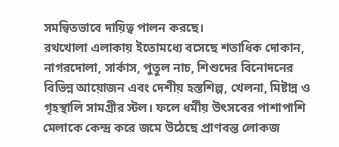সমন্বিতভাবে দায়িত্ব পালন করছে।
রথখোলা এলাকায় ইতোমধ্যে বসেছে শতাধিক দোকান, নাগরদোলা, সার্কাস, পুতুল নাচ, শিশুদের বিনোদনের বিভিন্ন আয়োজন এবং দেশীয় হস্তশিল্প, খেলনা, মিষ্টান্ন ও গৃহস্থালি সামগ্রীর স্টল। ফলে ধর্মীয় উৎসবের পাশাপাশি মেলাকে কেন্দ্র করে জমে উঠেছে প্রাণবন্ত লোকজ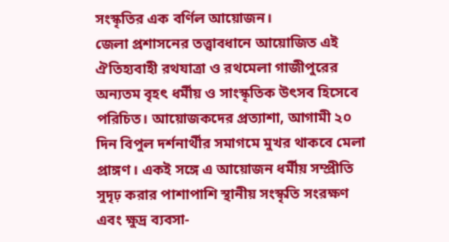সংস্কৃতির এক বর্ণিল আয়োজন।
জেলা প্রশাসনের তত্ত্বাবধানে আয়োজিত এই ঐতিহ্যবাহী রথযাত্রা ও রথমেলা গাজীপুরের অন্যতম বৃহৎ ধর্মীয় ও সাংস্কৃতিক উৎসব হিসেবে পরিচিত। আয়োজকদের প্রত্যাশা, আগামী ২০ দিন বিপুল দর্শনার্থীর সমাগমে মুখর থাকবে মেলা প্রাঙ্গণ। একই সঙ্গে এ আয়োজন ধর্মীয় সম্প্রীতি সুদৃঢ় করার পাশাপাশি স্থানীয় সংস্কৃতি সংরক্ষণ এবং ক্ষুদ্র ব্যবসা-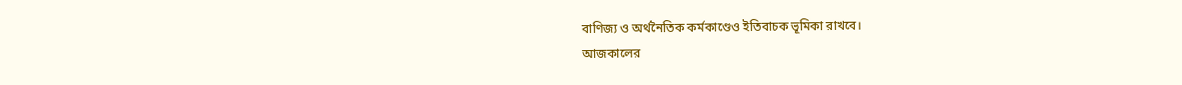বাণিজ্য ও অর্থনৈতিক কর্মকাণ্ডেও ইতিবাচক ভূমিকা রাখবে।
আজকালের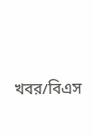খবর/বিএস